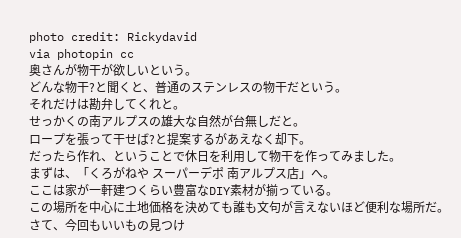photo credit: Rickydavid
via photopin cc
奥さんが物干が欲しいという。
どんな物干?と聞くと、普通のステンレスの物干だという。
それだけは勘弁してくれと。
せっかくの南アルプスの雄大な自然が台無しだと。
ロープを張って干せば?と提案するがあえなく却下。
だったら作れ、ということで休日を利用して物干を作ってみました。
まずは、「くろがねや スーパーデポ 南アルプス店」へ。
ここは家が一軒建つくらい豊富なDIY素材が揃っている。
この場所を中心に土地価格を決めても誰も文句が言えないほど便利な場所だ。
さて、今回もいいもの見つけ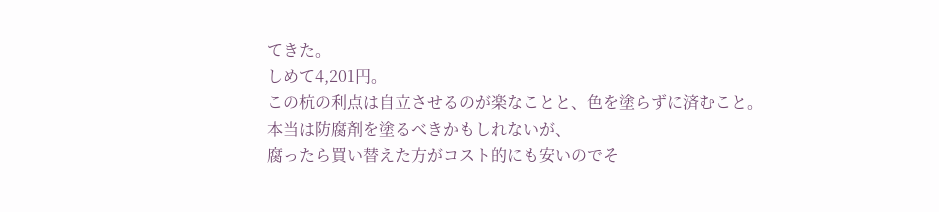てきた。
しめて4,201円。
この杭の利点は自立させるのが楽なことと、色を塗らずに済むこと。
本当は防腐剤を塗るべきかもしれないが、
腐ったら買い替えた方がコスト的にも安いのでそ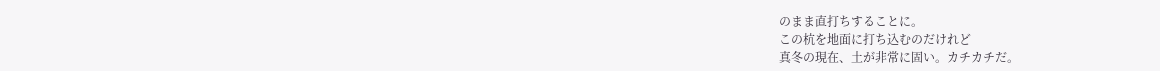のまま直打ちすることに。
この杭を地面に打ち込むのだけれど
真冬の現在、土が非常に固い。カチカチだ。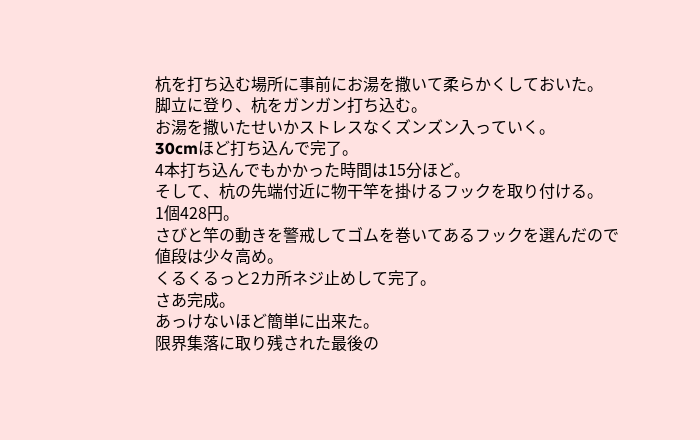杭を打ち込む場所に事前にお湯を撒いて柔らかくしておいた。
脚立に登り、杭をガンガン打ち込む。
お湯を撒いたせいかストレスなくズンズン入っていく。
30cmほど打ち込んで完了。
4本打ち込んでもかかった時間は15分ほど。
そして、杭の先端付近に物干竿を掛けるフックを取り付ける。
1個428円。
さびと竿の動きを警戒してゴムを巻いてあるフックを選んだので
値段は少々高め。
くるくるっと2カ所ネジ止めして完了。
さあ完成。
あっけないほど簡単に出来た。
限界集落に取り残された最後の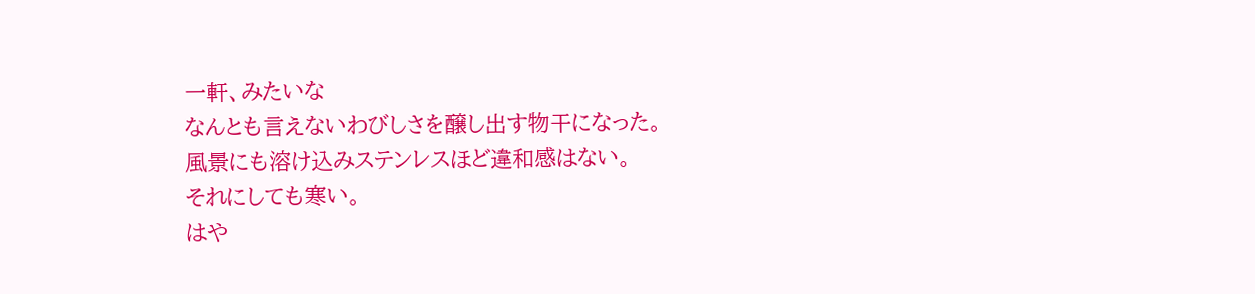一軒、みたいな
なんとも言えないわびしさを醸し出す物干になった。
風景にも溶け込みステンレスほど違和感はない。
それにしても寒い。
はや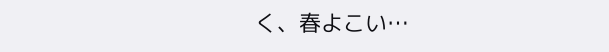く、春よこい…